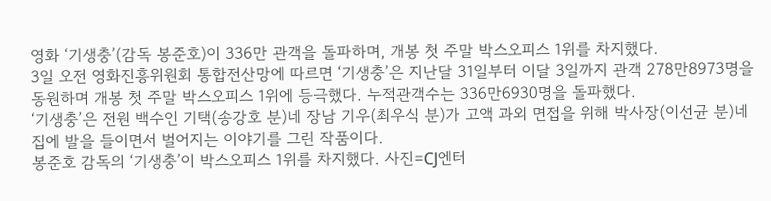영화 ‘기생충’(감독 봉준호)이 336만 관객을 돌파하며, 개봉 첫 주말 박스오피스 1위를 차지했다.
3일 오전 영화진흥위원회 통합전산망에 따르면 ‘기생충’은 지난달 31일부터 이달 3일까지 관객 278만8973명을 동원하며 개봉 첫 주말 박스오피스 1위에 등극했다. 누적관객수는 336만6930명을 돌파했다.
‘기생충’은 전원 백수인 기택(송강호 분)네 장남 기우(최우식 분)가 고액 과외 면접을 위해 박사장(이선균 분)네 집에 발을 들이면서 벌어지는 이야기를 그린 작품이다.
봉준호 감독의 ‘기생충’이 박스오피스 1위를 차지했다. 사진=CJ엔터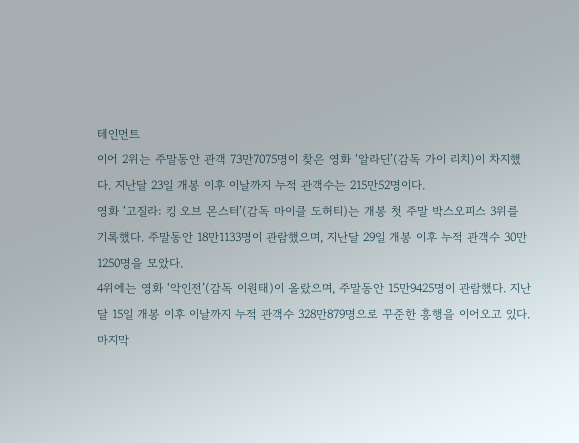테인먼트
이어 2위는 주말동안 관객 73만7075명이 찾은 영화 ‘알라딘’(감독 가이 리치)이 차지했다. 지난달 23일 개봉 이후 이날까지 누적 관객수는 215만52명이다.
영화 ‘고질라: 킹 오브 몬스터’(감독 마이클 도허티)는 개봉 첫 주말 박스오피스 3위를 기록했다. 주말동안 18만1133명이 관람했으며, 지난달 29일 개봉 이후 누적 관객수 30만1250명을 모았다.
4위에는 영화 ‘악인전’(감독 이원태)이 올랐으며, 주말동안 15만9425명이 관람했다. 지난달 15일 개봉 이후 이날까지 누적 관객수 328만879명으로 꾸준한 흥행을 이어오고 있다.
마지막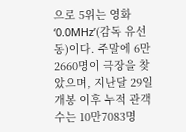으로 5위는 영화 ‘0.0MHz’(감독 유선동)이다. 주말에 6만2660명이 극장을 찾았으며, 지난달 29일 개봉 이후 누적 관객수는 10만7083명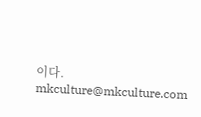이다. mkculture@mkculture.com